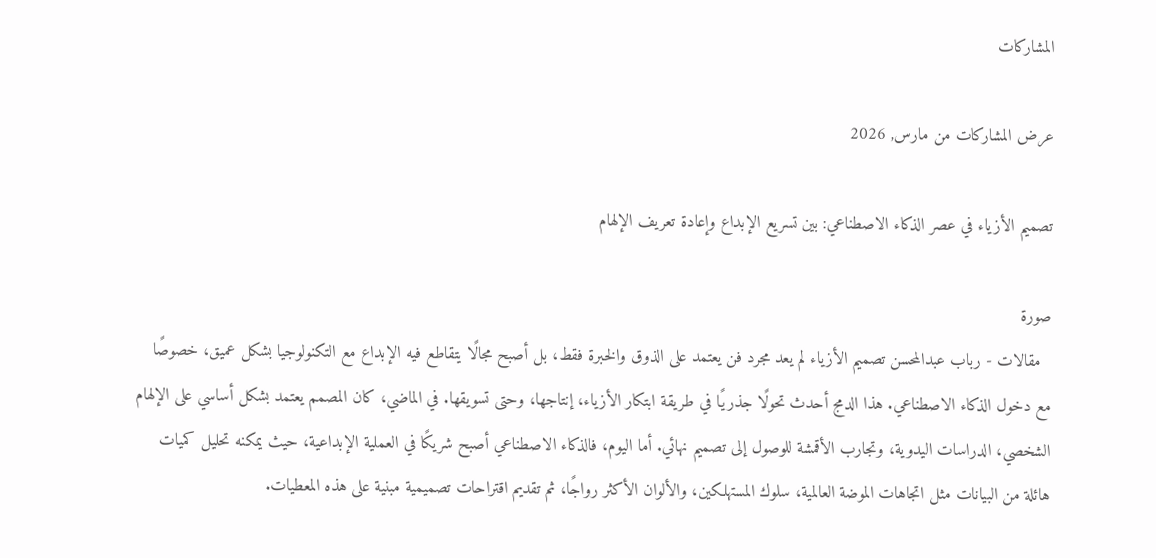المشاركات

عرض المشاركات من مارس, 2026

تصميم الأزياء في عصر الذكاء الاصطناعي: بين تسريع الإبداع وإعادة تعريف الإلهام

صورة
  مقالات - رباب عبدالمحسن تصميم الأزياء لم يعد مجرد فن يعتمد على الذوق والخبرة فقط، بل أصبح مجالًا يتقاطع فيه الإبداع مع التكنولوجيا بشكل عميق، خصوصًا مع دخول الذكاء الاصطناعي. هذا الدمج أحدث تحولًا جذريًا في طريقة ابتكار الأزياء، إنتاجها، وحتى تسويقها. في الماضي، كان المصمم يعتمد بشكل أساسي على الإلهام الشخصي، الدراسات اليدوية، وتجارب الأقمشة للوصول إلى تصميم نهائي. أما اليوم، فالذكاء الاصطناعي أصبح شريكًا في العملية الإبداعية، حيث يمكنه تحليل كميات هائلة من البيانات مثل اتجاهات الموضة العالمية، سلوك المستهلكين، والألوان الأكثر رواجًا، ثم تقديم اقتراحات تصميمية مبنية على هذه المعطيات.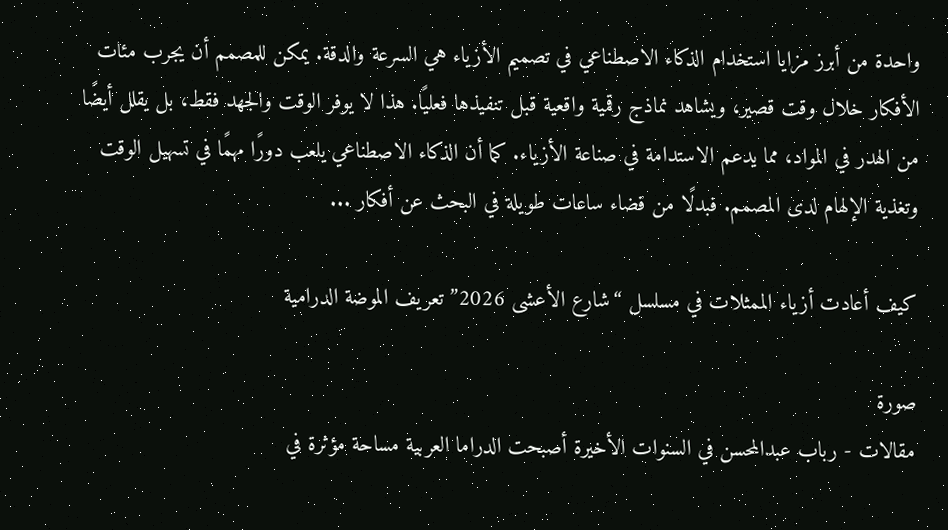واحدة من أبرز مزايا استخدام الذكاء الاصطناعي في تصميم الأزياء هي السرعة والدقة. يمكن للمصمم أن يجرب مئات الأفكار خلال وقت قصير، ويشاهد نماذج رقمية واقعية قبل تنفيذها فعليًا. هذا لا يوفر الوقت والجهد فقط، بل يقلل أيضًا من الهدر في المواد، مما يدعم الاستدامة في صناعة الأزياء. كما أن الذكاء الاصطناعي يلعب دورًا مهمًا في تسهيل الوقت وتغذية الإلهام لدى المصمم. فبدلًا من قضاء ساعات طويلة في البحث عن أفكار ...

كيف أعادت أزياء الممثلات في مسلسل “شارع الأعشى 2026” تعريف الموضة الدرامية

صورة
مقالات - رباب عبدالمحسن في السنوات الأخيرة أصبحت الدراما العربية مساحة مؤثرة في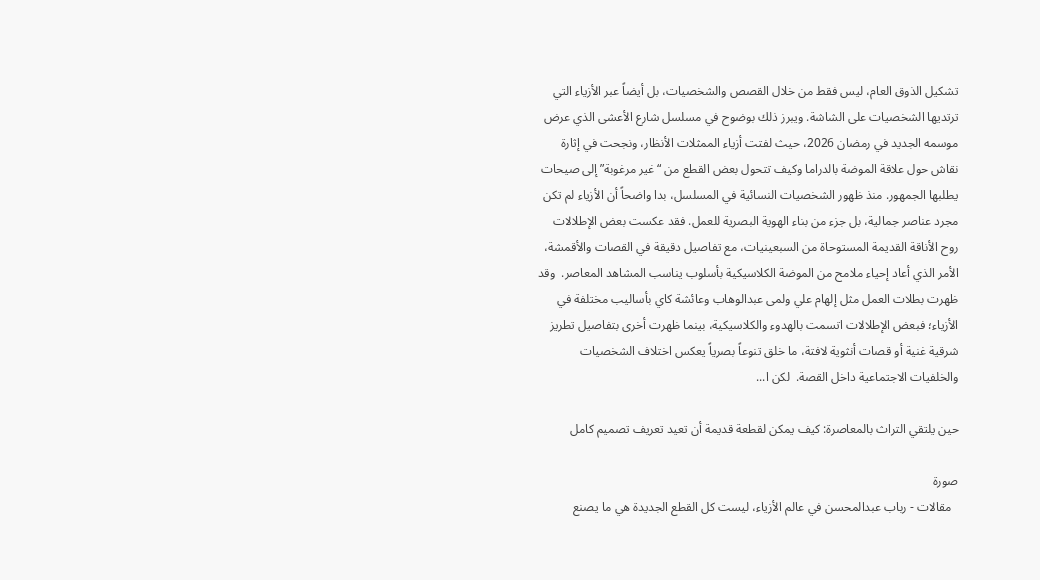تشكيل الذوق العام، ليس فقط من خلال القصص والشخصيات، بل أيضاً عبر الأزياء التي ترتديها الشخصيات على الشاشة. ويبرز ذلك بوضوح في مسلسل شارع الأعشى الذي عرض موسمه الجديد في رمضان 2026، حيث لفتت أزياء الممثلات الأنظار، ونجحت في إثارة نقاش حول علاقة الموضة بالدراما وكيف تتحول بعض القطع من “غير مرغوبة” إلى صيحات يطلبها الجمهور. منذ ظهور الشخصيات النسائية في المسلسل، بدا واضحاً أن الأزياء لم تكن مجرد عناصر جمالية، بل جزء من بناء الهوية البصرية للعمل. فقد عكست بعض الإطلالات روح الأناقة القديمة المستوحاة من السبعينيات، مع تفاصيل دقيقة في القصات والأقمشة، الأمر الذي أعاد إحياء ملامح من الموضة الكلاسيكية بأسلوب يناسب المشاهد المعاصر.  وقد ظهرت بطلات العمل مثل إلهام علي ولمى عبدالوهاب وعائشة كاي بأساليب مختلفة في الأزياء؛ فبعض الإطلالات اتسمت بالهدوء والكلاسيكية، بينما ظهرت أخرى بتفاصيل تطريز شرقية غنية أو قصات أنثوية لافتة، ما خلق تنوعاً بصرياً يعكس اختلاف الشخصيات والخلفيات الاجتماعية داخل القصة.  لكن ا...

حين يلتقي التراث بالمعاصرة: كيف يمكن لقطعة قديمة أن تعيد تعريف تصميم كامل

صورة
  مقالات - رباب عبدالمحسن في عالم الأزياء، ليست كل القطع الجديدة هي ما يصنع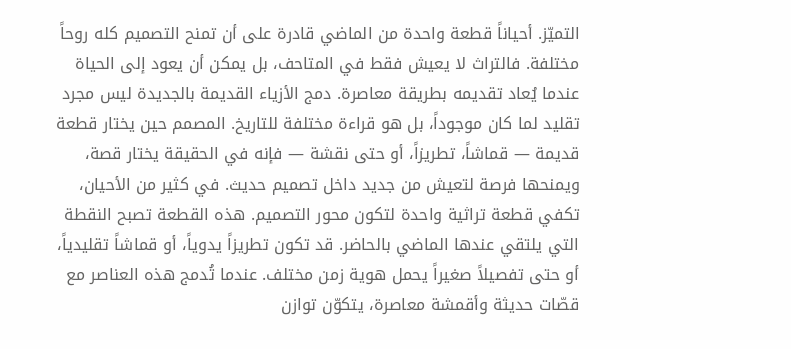التميّز. أحياناً قطعة واحدة من الماضي قادرة على أن تمنح التصميم كله روحاً مختلفة. فالتراث لا يعيش فقط في المتاحف، بل يمكن أن يعود إلى الحياة عندما يُعاد تقديمه بطريقة معاصرة. دمج الأزياء القديمة بالجديدة ليس مجرد تقليد لما كان موجوداً، بل هو قراءة مختلفة للتاريخ. المصمم حين يختار قطعة قديمة — قماشاً، تطريزاً، أو حتى نقشة — فإنه في الحقيقة يختار قصة، ويمنحها فرصة لتعيش من جديد داخل تصميم حديث. في كثير من الأحيان، تكفي قطعة تراثية واحدة لتكون محور التصميم. هذه القطعة تصبح النقطة التي يلتقي عندها الماضي بالحاضر. قد تكون تطريزاً يدوياً، أو قماشاً تقليدياً، أو حتى تفصيلاً صغيراً يحمل هوية زمن مختلف. عندما تُدمج هذه العناصر مع قصّات حديثة وأقمشة معاصرة، يتكوّن توازن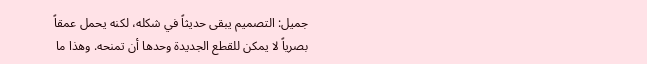جميل: التصميم يبقى حديثاً في شكله، لكنه يحمل عمقاً بصرياً لا يمكن للقطع الجديدة وحدها أن تمنحه. وهذا ما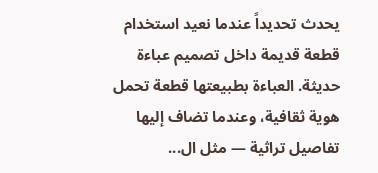يحدث تحديداً عندما نعيد استخدام قطعة قديمة داخل تصميم عباءة حديثة. العباءة بطبيعتها قطعة تحمل هوية ثقافية، وعندما تضاف إليها تفاصيل تراثية — مثل ال...